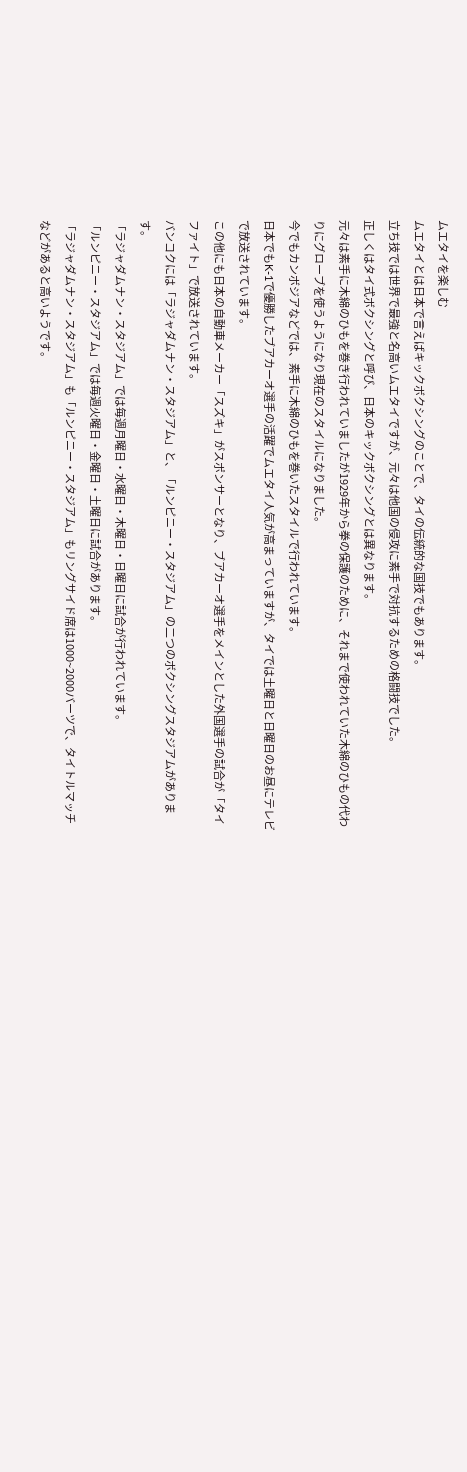ムエタイを楽しむ
ムエタイとは日本で言えばキックボクシングのことで、タイの伝統的な国技でもあります。
立ち技では世界で最強と名高いムエタイですが、元々は他国の侵攻に素手で対抗するための格闘技でした。
正しくはタイ式ボクシングと呼び、日本のキックボクシングとは異なります。
元々は素手に木綿のひもを巻き行われていましたが1929年から拳の保護のために、それまで使われていた木綿のひもの代わりにグローブを使うようになり現在のスタイルになりました。
今でもカンボジアなどでは、素手に木綿のひもを巻いたスタイルで行われています。
日本でもK-1で優勝したブアカーオ選手の活躍でムエタイ人気が高まっていますが、タイでは土曜日と日曜日のお昼にテレビで放送されています。
この他にも日本の自動車メーカー「スズキ」がスポンサーとなり、ブアカーオ選手をメインとした外国選手の試合が「タイファイト」で放送されています。
バンコクには「ラジャダムナン・スタジアム」と、「ルンピニー・スタジアム」の二つのボクシングスタジアムがあります。
「ラジャダムナン・スタジアム」では毎週月曜日・水曜日・木曜日・日曜日に試合が行われています。
「ルンピニー・スタジアム」では毎週火曜日・金曜日・土曜日に試合があります。
「ラジャダムナン・スタジアム」も「ルンピニー・スタジアム」もリングサイド席は1000~2000バーツで、タイトルマッチなどがあると高いようです。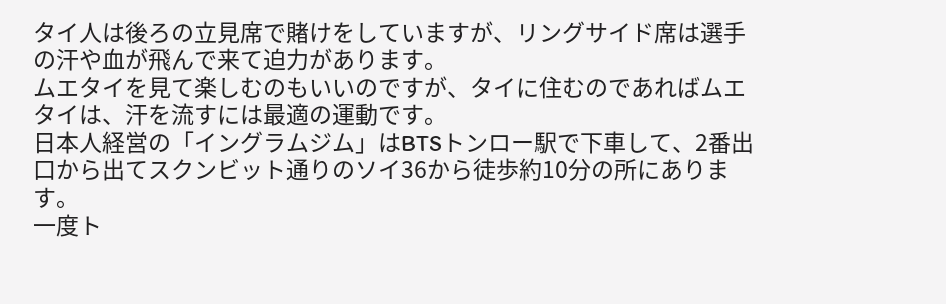タイ人は後ろの立見席で賭けをしていますが、リングサイド席は選手の汗や血が飛んで来て迫力があります。
ムエタイを見て楽しむのもいいのですが、タイに住むのであればムエタイは、汗を流すには最適の運動です。
日本人経営の「イングラムジム」はBTSトンロー駅で下車して、2番出口から出てスクンビット通りのソイ36から徒歩約10分の所にあります。
一度ト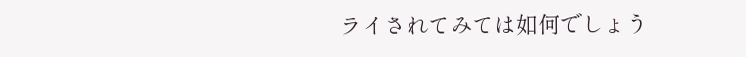ライされてみては如何でしょう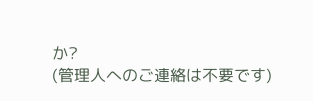か?
(管理人へのご連絡は不要です)